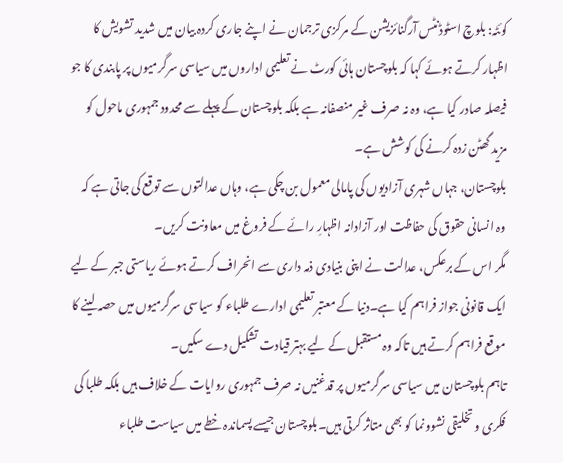کوئٹہ: بلوچ اسٹوڈنٹس آرگنائزیشن کے مرکزی ترجمان نے اپنے جاری کردہ بیان میں شدید تشویش کا اظہار کرتے ہوئے کہا کہ بلوچستان ہائی کورٹ نے تعلیمی اداروں میں سیاسی سرگرمیوں پر پابندی کا جو فیصلہ صادر کیا ہے، وہ نہ صرف غیر منصفانہ ہے بلکہ بلوچستان کے پہلے سے محدود جمہوری ماحول کو مزید گھٹن زدہ کرنے کی کوشش ہے۔
بلوچستان، جہاں شہری آزادیوں کی پامالی معمول بن چکی ہے، وہاں عدالتوں سے توقع کی جاتی ہے کہ وہ انسانی حقوق کی حفاظت اور آزادانہ اظہارِ رائے کے فروغ میں معاونت کریں۔
مگر اس کے برعکس، عدالت نے اپنی بنیادی ذمہ داری سے انحراف کرتے ہوئے ریاستی جبر کے لیے ایک قانونی جواز فراہم کیا ہے۔دنیا کے معتبر تعلیمی ادارے طلباء کو سیاسی سرگرمیوں میں حصہ لینے کا موقع فراہم کرتے ہیں تاکہ وہ مستقبل کے لیے بہتر قیادت تشکیل دے سکیں۔
تاہم بلوچستان میں سیاسی سرگرمیوں پر قدغنیں نہ صرف جمہوری روایات کے خلاف ہیں بلکہ طلبا کی فکری و تخلیقی نشوونما کو بھی متاثر کرتی ہیں۔بلوچستان جیسے پسماندہ خطے میں سیاست طلباء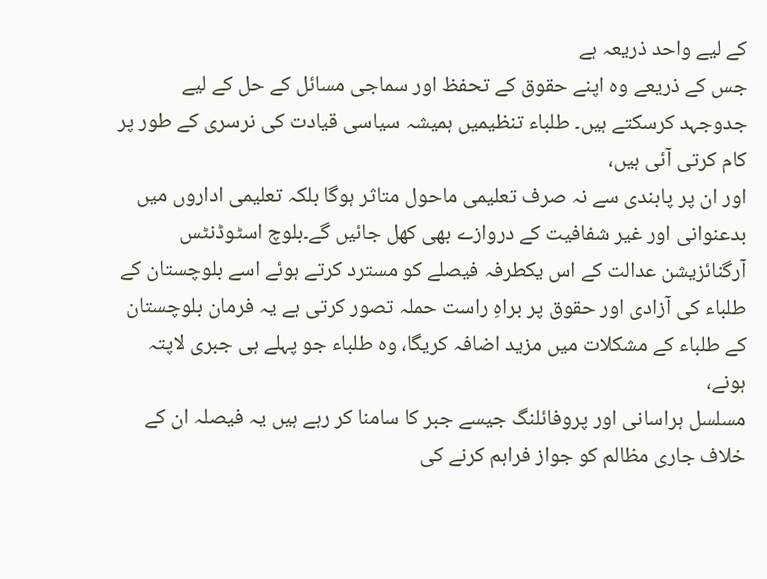کے لیے واحد ذریعہ ہے
جس کے ذریعے وہ اپنے حقوق کے تحفظ اور سماجی مسائل کے حل کے لیے جدوجہد کرسکتے ہیں۔ طلباء تنظیمیں ہمیشہ سیاسی قیادت کی نرسری کے طور پر کام کرتی آئی ہیں،
اور ان پر پابندی سے نہ صرف تعلیمی ماحول متاثر ہوگا بلکہ تعلیمی اداروں میں بدعنوانی اور غیر شفافیت کے دروازے بھی کھل جائیں گے۔بلوچ اسٹوڈنٹس آرگنائزیشن عدالت کے اس یکطرفہ فیصلے کو مسترد کرتے ہوئے اسے بلوچستان کے طلباء کی آزادی اور حقوق پر براہِ راست حملہ تصور کرتی ہے یہ فرمان بلوچستان کے طلباء کے مشکلات میں مزید اضافہ کریگا، وہ طلباء جو پہلے ہی جبری لاپتہ ہونے،
مسلسل ہراسانی اور پروفائلنگ جیسے جبر کا سامنا کر رہے ہیں یہ فیصلہ ان کے خلاف جاری مظالم کو جواز فراہم کرنے کی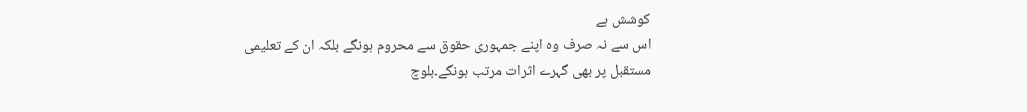کوشش ہے
اس سے نہ صرف وہ اپنے جمہوری حقوق سے محروم ہونگے بلکہ ان کے تعلیمی مستقبل پر بھی گہرے اثرات مرتب ہونگے۔بلوچ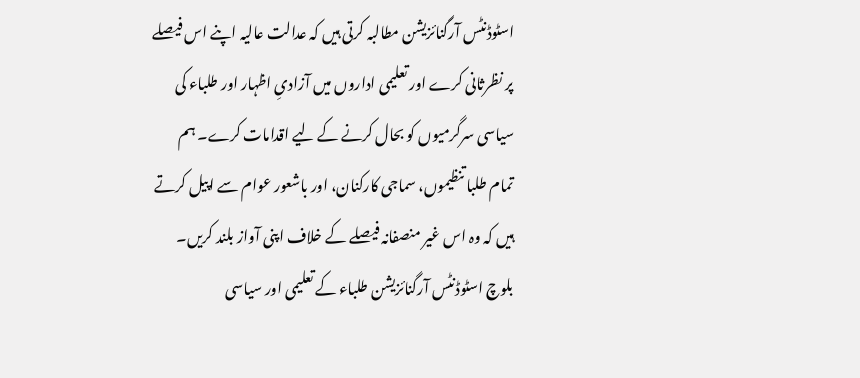اسٹوڈنٹس آرگنائزیشن مطالبہ کرتی ہیں کہ عدالت عالیہ اپنے اس فیصلے پر نظرثانی کرے اور تعلیمی اداروں میں آزادیِ اظہار اور طلباء کی سیاسی سرگرمیوں کو بحال کرنے کے لیے اقدامات کرے۔ ہم تمام طلبا تنظیموں، سماجی کارکنان، اور باشعور عوام سے اپیل کرتے ہیں کہ وہ اس غیر منصفانہ فیصلے کے خلاف اپنی آواز بلند کریں۔
بلوچ اسٹوڈنٹس آرگنائزیشن طلباء کے تعلیمی اور سیاسی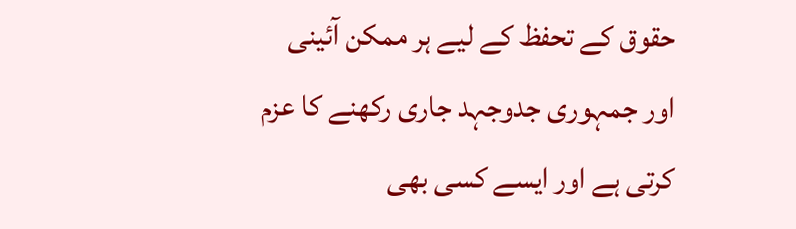حقوق کے تحفظ کے لیے ہر ممکن آئینی اور جمہوری جدوجہد جاری رکھنے کا عزم کرتی ہے اور ایسے کسی بھی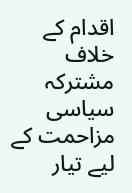اقدام کے خلاف مشترکہ سیاسی مزاحمت کے لیے تیار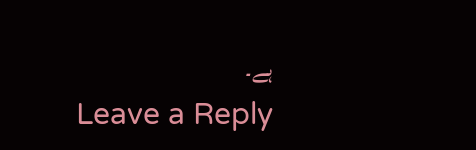ہے۔
Leave a Reply